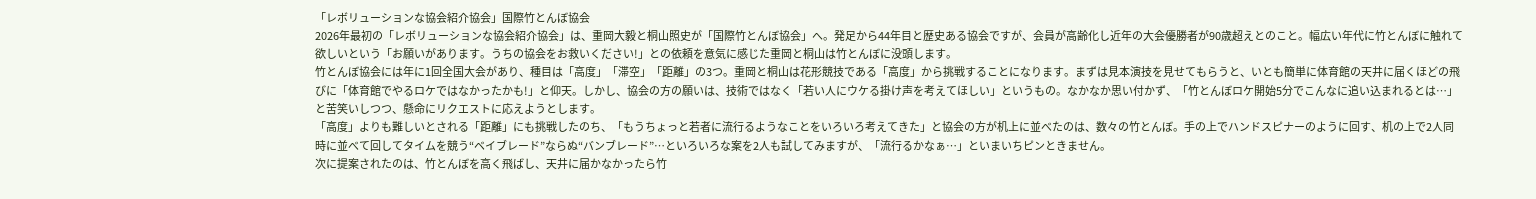「レボリューションな協会紹介協会」国際竹とんぼ協会
2026年最初の「レボリューションな協会紹介協会」は、重岡大毅と桐山照史が「国際竹とんぼ協会」へ。発足から44年目と歴史ある協会ですが、会員が高齢化し近年の大会優勝者が90歳超えとのこと。幅広い年代に竹とんぼに触れて欲しいという「お願いがあります。うちの協会をお救いください!」との依頼を意気に感じた重岡と桐山は竹とんぼに没頭します。
竹とんぼ協会には年に1回全国大会があり、種目は「高度」「滞空」「距離」の3つ。重岡と桐山は花形競技である「高度」から挑戦することになります。まずは見本演技を見せてもらうと、いとも簡単に体育館の天井に届くほどの飛びに「体育館でやるロケではなかったかも!」と仰天。しかし、協会の方の願いは、技術ではなく「若い人にウケる掛け声を考えてほしい」というもの。なかなか思い付かず、「竹とんぼロケ開始5分でこんなに追い込まれるとは…」と苦笑いしつつ、懸命にリクエストに応えようとします。
「高度」よりも難しいとされる「距離」にも挑戦したのち、「もうちょっと若者に流行るようなことをいろいろ考えてきた」と協会の方が机上に並べたのは、数々の竹とんぼ。手の上でハンドスピナーのように回す、机の上で2人同時に並べて回してタイムを競う“ベイブレード”ならぬ“バンブレード”…といろいろな案を2人も試してみますが、「流行るかなぁ…」といまいちピンときません。
次に提案されたのは、竹とんぼを高く飛ばし、天井に届かなかったら竹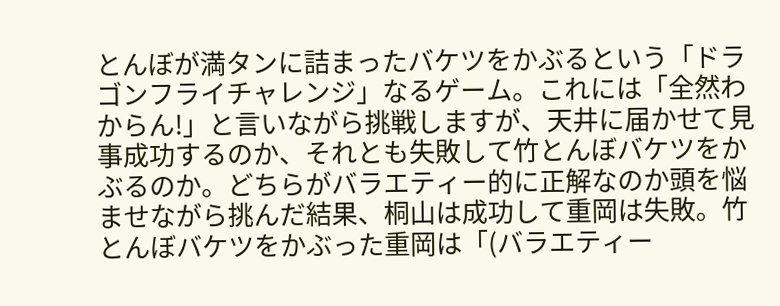とんぼが満タンに詰まったバケツをかぶるという「ドラゴンフライチャレンジ」なるゲーム。これには「全然わからん!」と言いながら挑戦しますが、天井に届かせて見事成功するのか、それとも失敗して竹とんぼバケツをかぶるのか。どちらがバラエティー的に正解なのか頭を悩ませながら挑んだ結果、桐山は成功して重岡は失敗。竹とんぼバケツをかぶった重岡は「(バラエティー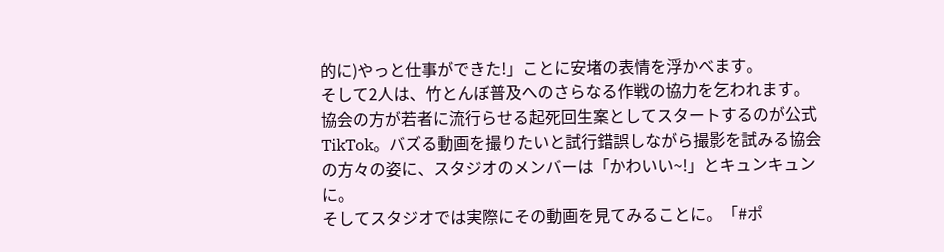的に)やっと仕事ができた!」ことに安堵の表情を浮かべます。
そして2人は、竹とんぼ普及へのさらなる作戦の協力を乞われます。協会の方が若者に流行らせる起死回生案としてスタートするのが公式TikTok。バズる動画を撮りたいと試行錯誤しながら撮影を試みる協会の方々の姿に、スタジオのメンバーは「かわいい~!」とキュンキュンに。
そしてスタジオでは実際にその動画を見てみることに。「#ポ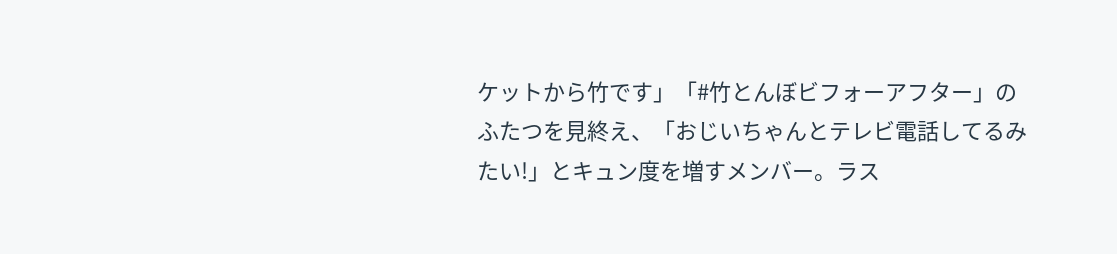ケットから竹です」「#竹とんぼビフォーアフター」のふたつを見終え、「おじいちゃんとテレビ電話してるみたい!」とキュン度を増すメンバー。ラス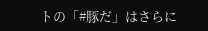トの「#豚だ」はさらに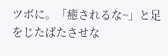ツボに。「癒されるな~」と足をじたばたさせな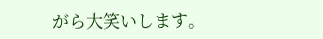がら大笑いします。